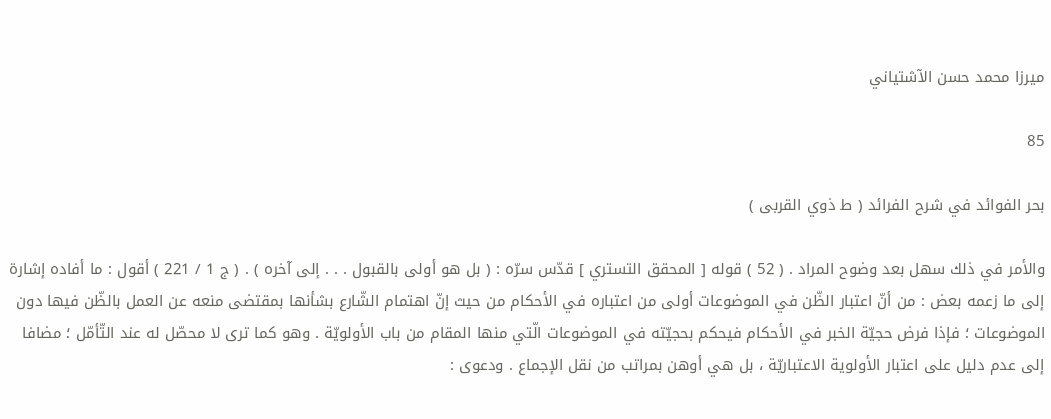ميرزا محمد حسن الآشتياني

85

بحر الفوائد في شرح الفرائد ( ط ذوي القربى )

والأمر في ذلك سهل بعد وضوح المراد . ( 52 ) قوله [ المحقق التستري ] قدّس سرّه : ( بل هو أولى بالقبول . . . إلى آخره ) . ( ج 1 / 221 ) أقول : ما أفاده إشارة إلى ما زعمه بعض : من أنّ اعتبار الظّن في الموضوعات أولى من اعتباره في الأحكام من حيث إنّ اهتمام الشّارع بشأنها بمقتضى منعه عن العمل بالظّن فيها دون الموضوعات ؛ فإذا فرض حجيّة الخبر في الأحكام فيحكم بحجيّته في الموضوعات الّتي منها المقام من باب الأولويّة . وهو كما ترى لا محصّل له عند التّأمّل ؛ مضافا إلى عدم دليل على اعتبار الأولوية الاعتباريّة ، بل هي أوهن بمراتب من نقل الإجماع . ودعوى :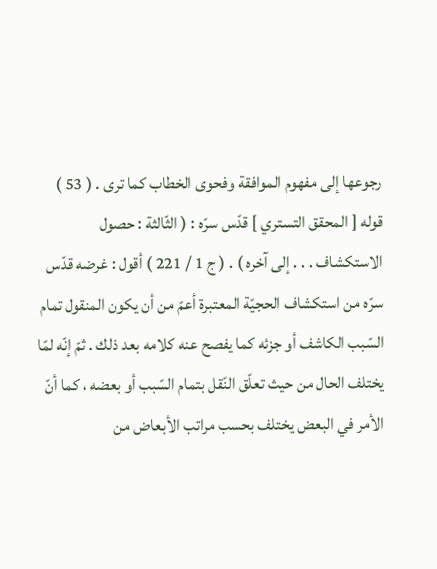رجوعها إلى مفهوم الموافقة وفحوى الخطاب كما ترى . ( 53 ) قوله [ المحقق التستري ] قدّس سرّه : ( الثّالثة : حصول الاستكشاف . . . إلى آخره ) . ( ج 1 / 221 ) أقول : غرضه قدّس سرّه من استكشاف الحجيّة المعتبرة أعمّ من أن يكون المنقول تمام السّبب الكاشف أو جزئه كما يفصح عنه كلامه بعد ذلك . ثمّ إنّه لمّا يختلف الحال من حيث تعلّق النّقل بتمام السّبب أو بعضه ، كما أنّ الأمر في البعض يختلف بحسب مراتب الأبعاض من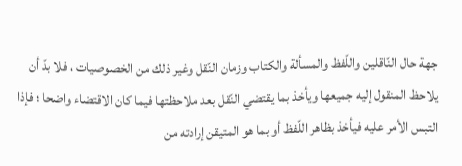جهة حال النّاقلين واللّفظ والمسألة والكتاب وزمان النّقل وغير ذلك من الخصوصيات ، فلا بدّ أن يلاحظ المنقول إليه جميعها ويأخذ بما يقتضي النّقل بعد ملاحظتها فيما كان الاقتضاء واضحا ؛ فإذا التبس الأمر عليه فيأخذ بظاهر اللّفظ أو بما هو المتيقن إرادته من